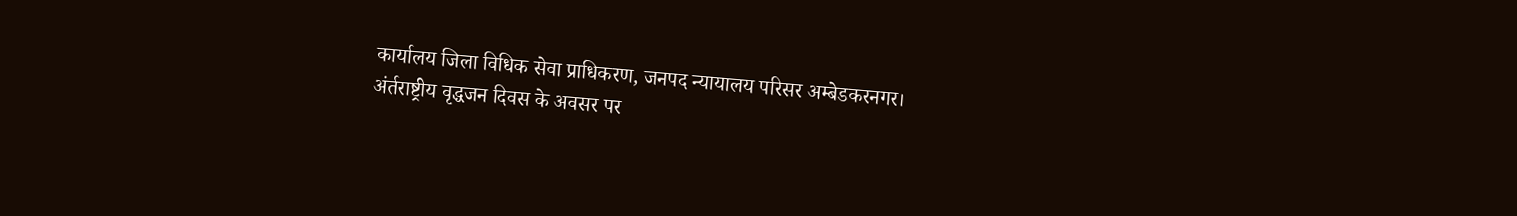कार्यालय जिला विधिक सेवा प्राधिकरण, जनपद न्यायालय परिसर अम्बेडकरनगर।
अंर्तराष्ट्रीय वृद्धजन दिवस के अवसर पर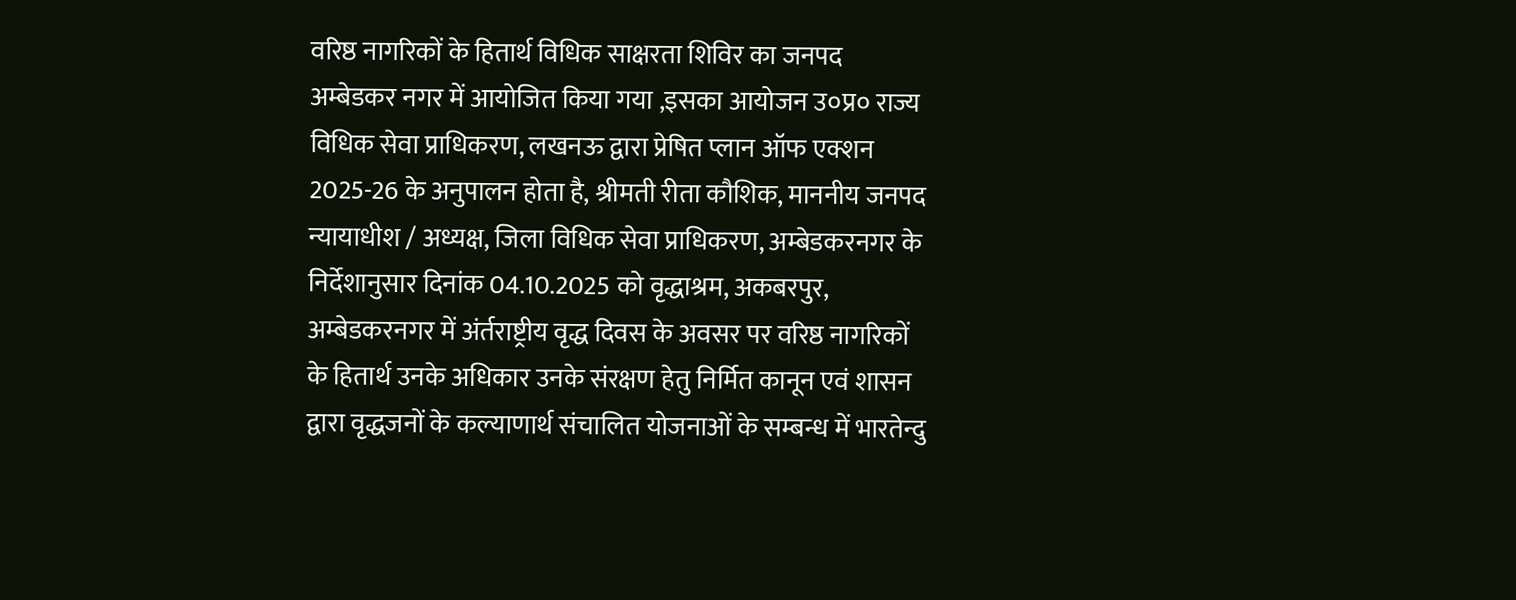वरिष्ठ नागरिकों के हितार्थ विधिक साक्षरता शिविर का जनपद अम्बेडकर नगर में आयोजित किया गया ,इसका आयोजन उ०प्र० राज्य विधिक सेवा प्राधिकरण, लखनऊ द्वारा प्रेषित प्लान ऑफ एक्शन 2025-26 के अनुपालन होता है, श्रीमती रीता कौशिक, माननीय जनपद न्यायाधीश / अध्यक्ष, जिला विधिक सेवा प्राधिकरण, अम्बेडकरनगर के निर्देशानुसार दिनांक 04.10.2025 को वृद्धाश्रम, अकबरपुर, अम्बेडकरनगर में अंर्तराष्ट्रीय वृद्ध दिवस के अवसर पर वरिष्ठ नागरिकों के हितार्थ उनके अधिकार उनके संरक्षण हेतु निर्मित कानून एवं शासन द्वारा वृद्धजनों के कल्याणार्थ संचालित योजनाओं के सम्बन्ध में भारतेन्दु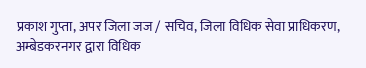प्रकाश गुप्ता, अपर जिला जज / सचिव, जिला विधिक सेवा प्राधिकरण, अम्बेडकरनगर द्वारा विधिक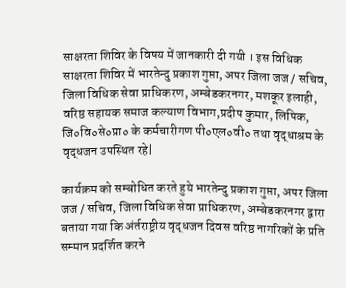साक्षरता शिविर के विषय में जानकारी दी गयी । इस विधिक साक्षरता शिविर में भारतेन्दु प्रकाश गुप्ता, अपर जिला जज / सचिव, जिला विधिक सेवा प्राधिकरण, अम्बेडकरनगर, मशकूर इलाही, वरिष्ठ सहायक समाज कल्याण विभाग,प्रदीप कुमार, लिपिक, जि०वि०से०प्रा० के कर्मचारीगण पी०एल०वी० तथा वृद्धाश्रम के वृद्धजन उपस्थित रहे|

कार्यक्रम को सम्बोधित करते हुये भारतेन्दु प्रकाश गुप्ता, अपर जिला जज / सचिव, जिला विधिक सेवा प्राधिकरण, अम्बेडकरनगर द्वारा बताया गया कि अंर्तराष्ट्रीय वृद्धजन दिवस वरिष्ठ नागरिकों के प्रति सम्मान प्रदर्शित करने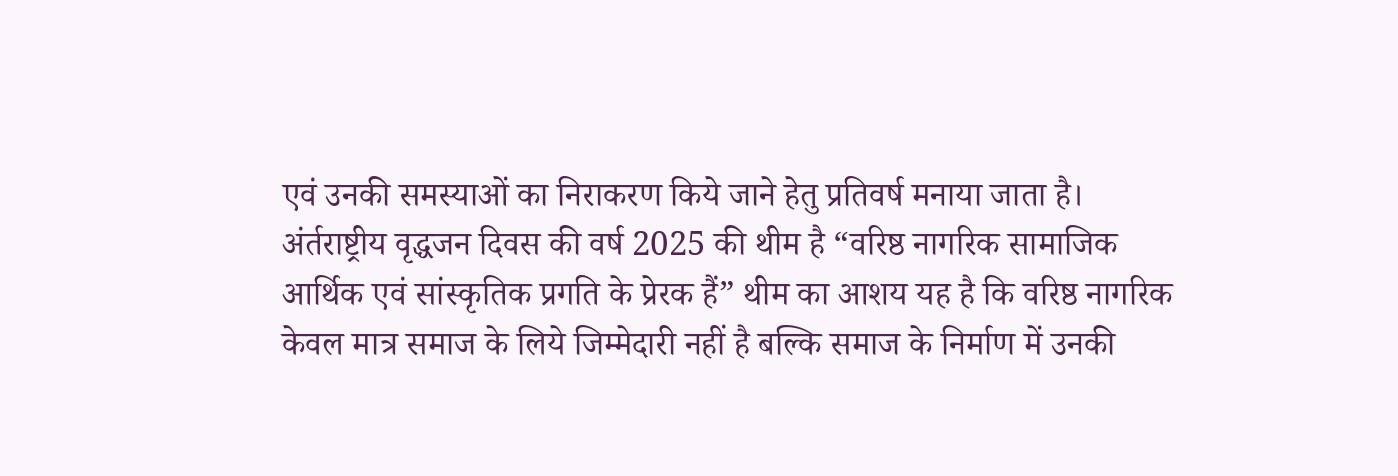एवं उनकी समस्याओं का निराकरण किये जाने हेतु प्रतिवर्ष मनाया जाता है। अंर्तराष्ट्रीय वृद्धजन दिवस की वर्ष 2025 की थीम है “वरिष्ठ नागरिक सामाजिक आर्थिक एवं सांस्कृतिक प्रगति के प्रेरक हैं” थीम का आशय यह है कि वरिष्ठ नागरिक केवल मात्र समाज के लिये जिम्मेदारी नहीं है बल्कि समाज के निर्माण में उनकी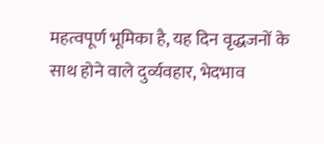महत्वपूर्ण भूमिका है, यह दिन वृद्धजनों के साथ होने वाले दुर्व्यवहार, भेदभाव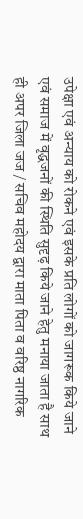उपेक्षा एवं अन्याय को रोकने एवं इसके प्रति लोगों को जागरूक किये जाने एवं समाज में वृद्धजनों की स्थिति सुदृढ़ किये जाने हेतु मनाया जाता है साथ ही अपर जिला जज / सचिव महोदय द्वारा माता पिता व वरिष्ठ नागरिक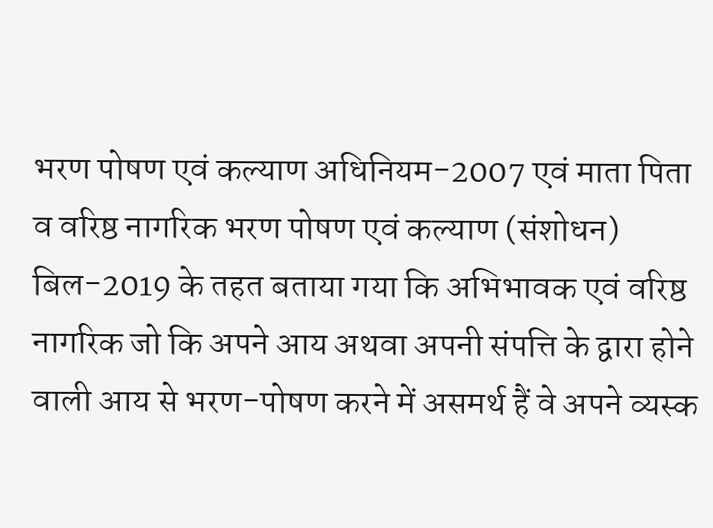भरण पोषण एवं कल्याण अधिनियम-2007 एवं माता पिता व वरिष्ठ नागरिक भरण पोषण एवं कल्याण (संशोधन) बिल-2019 के तहत बताया गया कि अभिभावक एवं वरिष्ठ नागरिक जो कि अपने आय अथवा अपनी संपत्ति के द्वारा होने वाली आय से भरण-पोषण करने में असमर्थ हैं वे अपने व्यस्क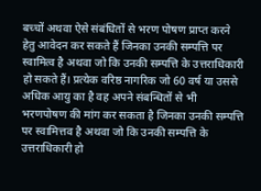बच्चों अथवा ऐसे संबंधितों से भरण पोषण प्राप्त करने हेतु आवेदन कर सकते हैं जिनका उनकी सम्पत्ति पर स्वामित्व है अथवा जो कि उनकी सम्पत्ति के उत्तराधिकारी हो सकते हैं। प्रत्येक वरिष्ठ नागरिक जो 60 वर्ष या उससे अधिक आयु का है वह अपने संबन्धितों से भी भरणपोषण की मांग कर सकता है जिनका उनकी सम्पत्ति पर स्वामित्तव है अथवा जो कि उनकी सम्पत्ति के उत्तराधिकारी हो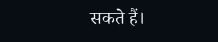सकते हैं।